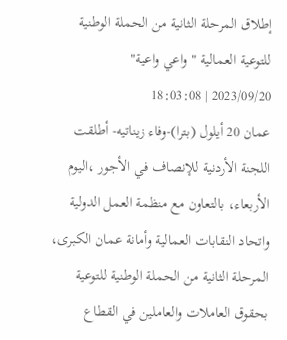إطلاق المرحلة الثانية من الحملة الوطنية للتوعية العمالية "واعي واعية"
2023/09/20 | 18:03:08
عمان 20 أيلول (بترا)-وفاء زيناتيه- أطلقت اللجنة الأردنية للإنصاف في الأجور ،اليوم الأربعاء، بالتعاون مع منظمة العمل الدولية واتحاد النقابات العمالية وأمانة عمان الكبرى، المرحلة الثانية من الحملة الوطنية للتوعية بحقوق العاملات والعاملين في القطاع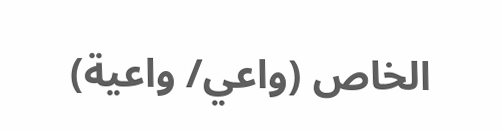الخاص (واعي/ واعية)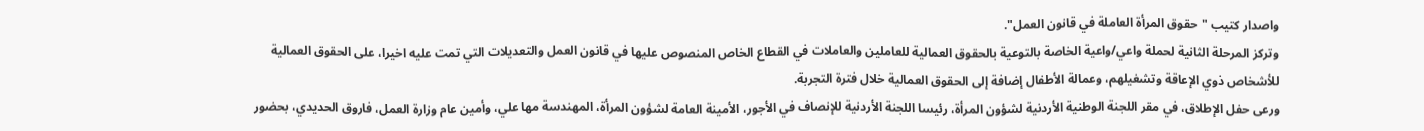واصدار كتيب "حقوق المرأة العاملة في قانون العمل".
وتركز المرحلة الثانية لحملة واعي/واعية الخاصة بالتوعية بالحقوق العمالية للعاملين والعاملات في القطاع الخاص المنصوص عليها في قانون العمل والتعديلات التي تمت عليه اخيرا، على الحقوق العمالية للأشخاص ذوي الإعاقة وتشغيلهم، وعمالة الأطفال إضافة إلى الحقوق العمالية خلال فترة التجربة.
ورعى حفل الإطلاق، في مقر اللجنة الوطنية الأردنية لشؤون المرأة، رئيسا اللجنة الأردنية للإنصاف في الأجور، الأمينة العامة لشؤون المرأة، المهندسة مها علي، وأمين عام وزارة العمل، فاروق الحديدي، بحضور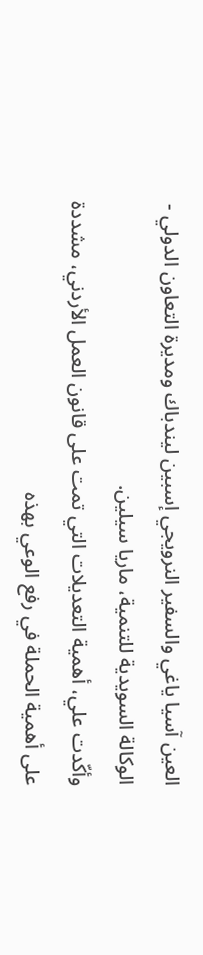العين آسيا ياغي والسفير النرويجي إسبين ليندباك ومديرة التعاون الدولي - الوكالة السويدية للتنمية، ماريا سيلين.
وأكّدت علي، أهمية التعديلات التي تمت على قانون العمل الأردني، مشددة على أهمية الحملة في رفع الوعي بهذه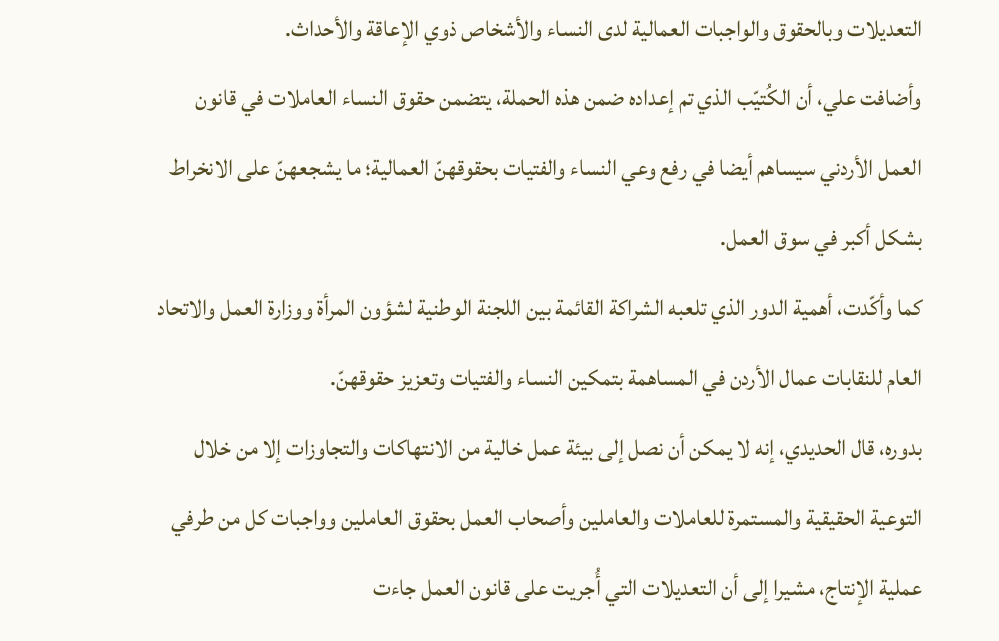التعديلات وبالحقوق والواجبات العمالية لدى النساء والأشخاص ذوي الإعاقة والأحداث.
وأضافت علي، أن الكُتيّب الذي تم إعداده ضمن هذه الحملة، يتضمن حقوق النساء العاملات في قانون العمل الأردني سيساهم أيضا في رفع وعي النساء والفتيات بحقوقهنّ العمالية؛ ما يشجعهنّ على الانخراط بشكل أكبر في سوق العمل.
كما وأكّدت، أهمية الدور الذي تلعبه الشراكة القائمة بين اللجنة الوطنية لشؤون المرأة ووزارة العمل والاتحاد العام للنقابات عمال الأردن في المساهمة بتمكين النساء والفتيات وتعزيز حقوقهنّ.
بدوره، قال الحديدي، إنه لا يمكن أن نصل إلى بيئة عمل خالية من الانتهاكات والتجاوزات إلا من خلال التوعية الحقيقية والمستمرة للعاملات والعاملين وأصحاب العمل بحقوق العاملين وواجبات كل من طرفي عملية الإنتاج، مشيرا إلى أن التعديلات التي أُجريت على قانون العمل جاءت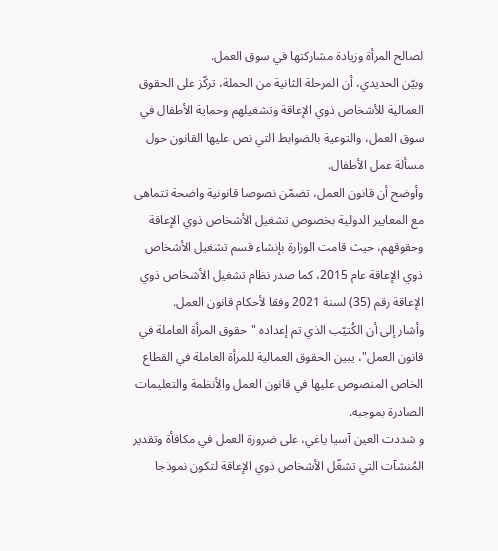لصالح المرأة وزيادة مشاركتها في سوق العمل.
وبيّن الحديدي، أن المرحلة الثانية من الحملة، تركّز على الحقوق العمالية للأشخاص ذوي الإعاقة وتشغيلهم وحماية الأطفال في سوق العمل، والتوعية بالضوابط التي نص عليها القانون حول مسألة عمل الأطفال.
وأوضح أن قانون العمل، تضمّن نصوصا قانونية واضحة تتماهى مع المعايير الدولية بخصوص تشغيل الأشخاص ذوي الإعاقة وحقوقهم، حيث قامت الوزارة بإنشاء قسم تشغيل الأشخاص ذوي الإعاقة عام 2015، كما صدر نظام تشغيل الأشخاص ذوي الإعاقة رقم (35) لسنة 2021 وفقا لأحكام قانون العمل.
وأشار إلى أن الكُتيّب الذي تم إعداده "حقوق المرأة العاملة في قانون العمل"، يبين الحقوق العمالية للمرأة العاملة في القطاع الخاص المنصوص عليها في قانون العمل والأنظمة والتعليمات الصادرة بموجبه.
و شددت العين آسيا ياغي، على ضرورة العمل في مكافأة وتقدير المُنشآت التي تشغّل الأشخاص ذوي الإعاقة لتكون نموذجا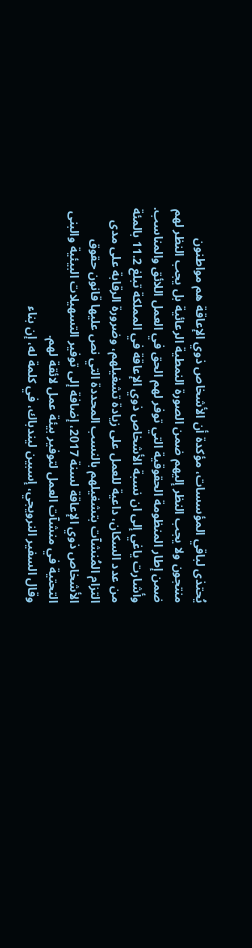يُحتذى لباقي المؤسسات، مؤكدة أن الأشخاص ذوي الإعاقة هم مواطنون منتجون ولا يجب النظر إليهم ضمن الصورة النمطية الرعائية بل يجب النظر لهم ضمن إطار المنظومة الحقوقية التي توفر لهم الحق في العمل اللائق والمناسب.
وأشارت ياغي إلى ان نسبة الأشخاص ذوي الإعاقة في المملكة تبلغ 11.2 بالمئة من عدد السكان، داعية للعمل على زيادة تشغيلهم، وضرورة الرقابة على مدى التزام المُنشآت بتشغيلهم بالنسب المحددة التي نص عليها قانون حقوق الأشخاص ذوي الإعاقة لسنة 2017، إضافة إلى توفير التسهيلات البيئية والبنى التحتية في منشآت العمل لتوفير بيئة عمل لائقة لهم.
وقال السفير النرويجي، إسبين ليندباك، في كلمة له، إن بناء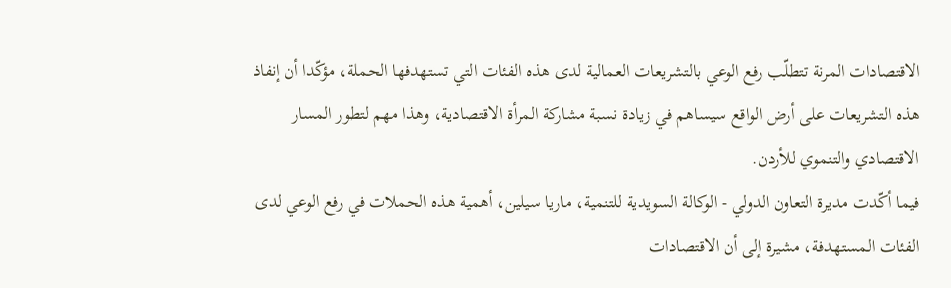الاقتصادات المرنة تتطلّب رفع الوعي بالتشريعات العمالية لدى هذه الفئات التي تستهدفها الحملة، مؤكّدا أن إنفاذ هذه التشريعات على أرض الواقع سيساهم في زيادة نسبة مشاركة المرأة الاقتصادية، وهذا مهم لتطور المسار الاقتصادي والتنموي للأردن.
فيما أكّدت مديرة التعاون الدولي - الوكالة السويدية للتنمية، ماريا سيلين، أهمية هذه الحملات في رفع الوعي لدى الفئات المستهدفة، مشيرة إلى أن الاقتصادات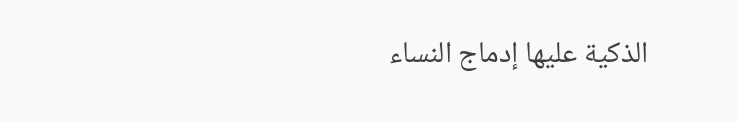الذكية عليها إدماج النساء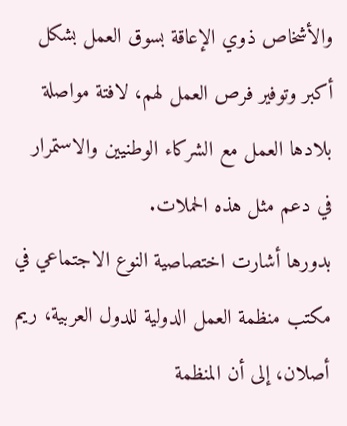والأشخاص ذوي الإعاقة بسوق العمل بشكل أكبر وتوفير فرص العمل لهم، لافتة مواصلة بلادها العمل مع الشركاء الوطنيين والاستمرار في دعم مثل هذه الحملات.
بدورها أشارت اختصاصية النوع الاجتماعي في مكتب منظمة العمل الدولية للدول العربية، ريم أصلان، إلى أن المنظمة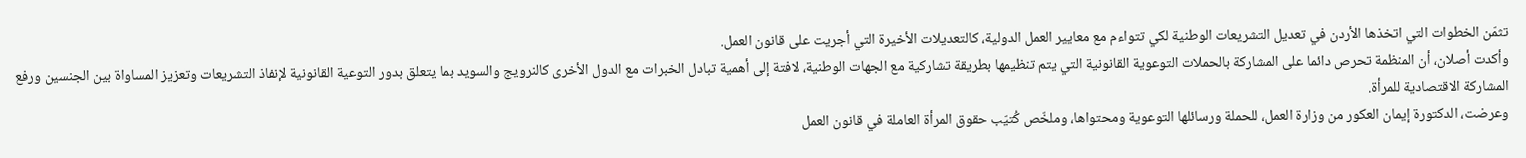تثمّن الخطوات التي اتخذها الأردن في تعديل التشريعات الوطنية لكي تتواءم مع معايير العمل الدولية، كالتعديلات الأخيرة التي أجريت على قانون العمل.
وأكدت أصلان، أن المنظمة تحرص دائما على المشاركة بالحملات التوعوية القانونية التي يتم تنظيمها بطريقة تشاركية مع الجهات الوطنية، لافتة إلى أهمية تبادل الخبرات مع الدول الأخرى كالنرويج والسويد بما يتعلق بدور التوعية القانونية لإنفاذ التشريعات وتعزيز المساواة بين الجنسين ورفع المشاركة الاقتصادية للمرأة.
وعرضت، الدكتورة إيمان العكور من وزارة العمل، للحملة ورسائلها التوعوية ومحتواها، وملخّص كُتيّب حقوق المرأة العاملة في قانون العمل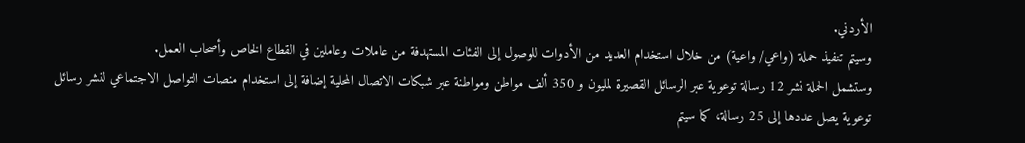الأردني.
وسيتم تنفيذ حملة (واعي/ واعية) من خلال استخدام العديد من الأدوات للوصول إلى الفئات المستهدفة من عاملات وعاملين في القطاع الخاص وأصحاب العمل.
وستشمل الحملة نشر 12 رسالة توعوية عبر الرسائل القصيرة لمليون و 350 ألف مواطن ومواطنة عبر شبكات الاتصال المحلية إضافة إلى استخدام منصات التواصل الاجتماعي لنشر رسائل توعوية يصل عددها إلى 25 رسالة، كما سيتم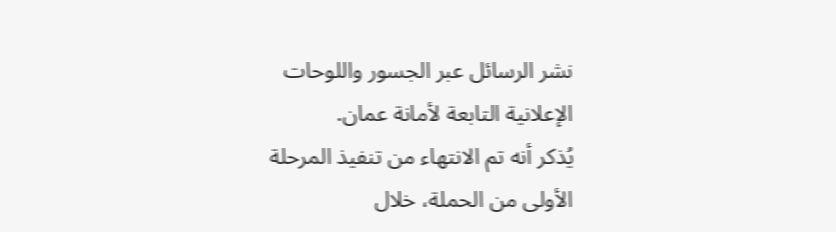نشر الرسائل عبر الجسور واللوحات الإعلانية التابعة لأمانة عمان.
يُذكر أنه تم الانتهاء من تنفيذ المرحلة الأولى من الحملة، خلال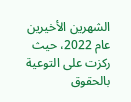الشهرين الأخيرين عام 2022، حيث ركزت على التوعية بالحقوق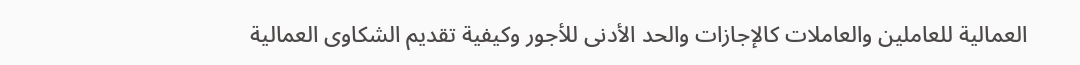العمالية للعاملين والعاملات كالإجازات والحد الأدنى للأجور وكيفية تقديم الشكاوى العمالية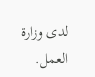لدى وزارة العمل.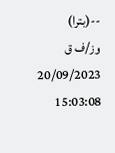--(بترا)
وز/ف ق
20/09/2023 15:03:08